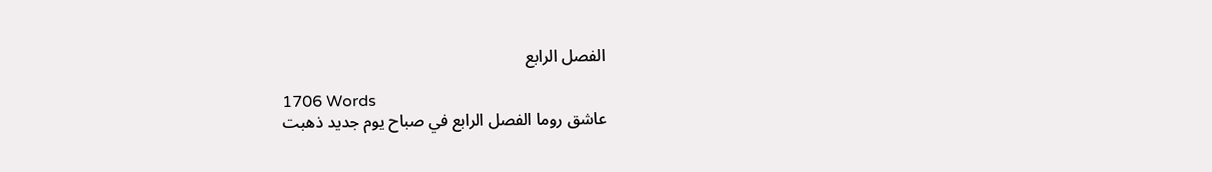الفصل الرابع

1706 Words
عاشق روما الفصل الرابع في صباح يوم جديد ذهبت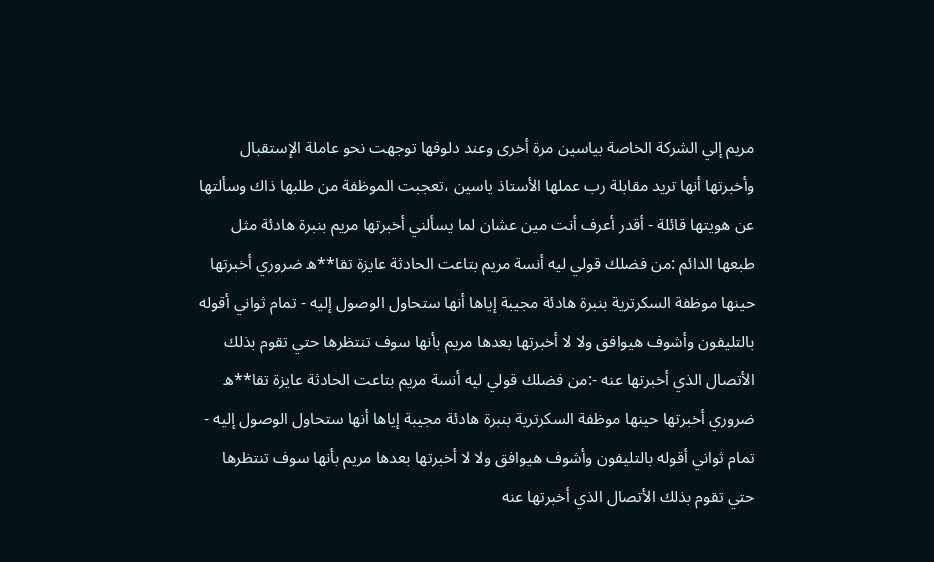مريم إلي الشركة الخاصة بياسين مرة أخرى وعند دلوفها توجهت نحو عاملة الإستقبال وأخبرتها أنها تريد مقابلة رب عملها الأستاذ ياسين ،تعجبت الموظفة من طلبها ذاك وسألتها عن هويتها قائلة - أقدر أعرف أنت مين عشان لما يسألني أخبرتها مريم بنبرة هادئة مثل طبعها الدائم :من فضلك قولي ليه أنسة مريم بتاعت الحادثة عايزة تقا**ه ضروري أخبرتها حينها موظفة السكرترية بنبرة هادئة مجيبة إياها أنها ستحاول الوصول إليه - تمام ثواني أقوله بالتليفون وأشوف هيوافق ولا لا أخبرتها بعدها مريم بأنها سوف تنتظرها حتي تقوم بذلك الأتصال الذي أخبرتها عنه -:من فضلك قولي ليه أنسة مريم بتاعت الحادثة عايزة تقا**ه ضروري أخبرتها حينها موظفة السكرترية بنبرة هادئة مجيبة إياها أنها ستحاول الوصول إليه - تمام ثواني أقوله بالتليفون وأشوف هيوافق ولا لا أخبرتها بعدها مريم بأنها سوف تنتظرها حتي تقوم بذلك الأتصال الذي أخبرتها عنه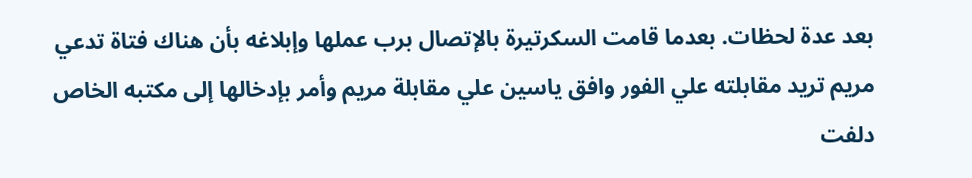بعد عدة لحظات. بعدما قامت السكرتيرة بالإتصال برب عملها وإبلاغه بأن هناك فتاة تدعي مريم تريد مقابلته علي الفور وافق ياسين علي مقابلة مريم وأمر بإدخالها إلى مكتبه الخاص دلفت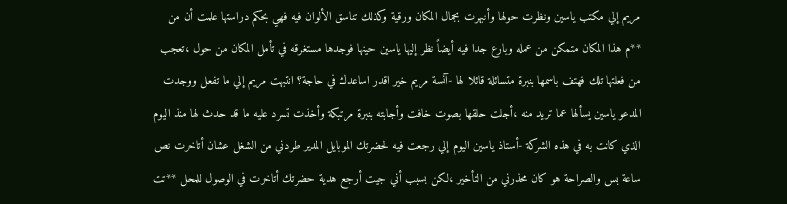مريم إلي مكتب ياسين ونظرت حولها وأنبهرت بجمال المكان ورقية وكذلك تناسق الألوان فيه فهي بحكم دراستها علمت أن من **م هذا المكان متمكن من عمله وبارع جدا فيه أيضاً نظر إليها ياسين حينها فوجدها مستغرقه في تأمل المكان من حول ،تعجب من فعلتها تلك فهتف باسمها بنبرة متسائلة قائلا لها -آنسة مريم خير اقدر اساعدك في حاجة؟ انتبهت مريم إلي ما تفعل ووجدت المدعو ياسين يسألها عما تريد منه ،أجلت حلقها بصوت خافت وأجابته بنبرة مرتبكة وأخذت تسرد عليه ما قد حدث لها منذ اليوم الذي كانت به في هذه الشركة -أستاذ ياسين اليوم إلي رجعت فيه لحضرتك الموبايل المدير طردني من الشغل عشان أتاخرت نص ساعة بس والصراحة هو كان محذرني من التأخير ،لكن بسبب أني جيت أرجع هدية حضرتك أتاخرت في الوصول للمحل **تت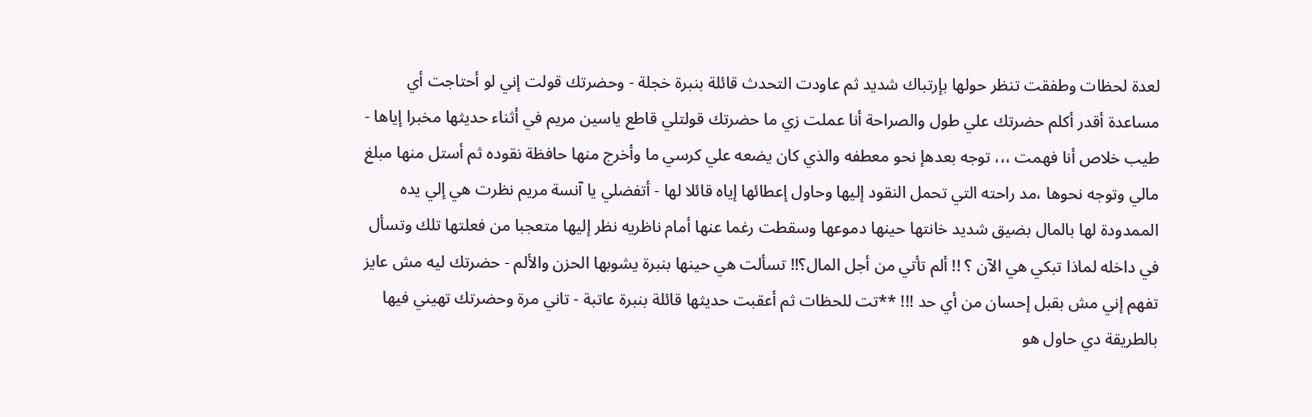لعدة لحظات وطفقت تنظر حولها بإرتباك شديد ثم عاودت التحدث قائلة بنبرة خجلة - وحضرتك قولت إني لو أحتاجت أي مساعدة أقدر أكلم حضرتك علي طول والصراحة أنا عملت زي ما حضرتك قولتلي قاطع ياسين مريم في أثناء حديثها مخبرا إياها - طيب خلاص أنا فهمت ،،، توجه بعدهإ نحو معطفه والذي كان يضعه علي كرسي ما وأخرج منها حافظة نقوده ثم أستل منها مبلغ مالي وتوجه نحوها ،مد راحته التي تحمل النقود إليها وحاول إعطائها إياه قائلا لها - أتفضلي يا آنسة مريم نظرت هي إلي يده الممدودة لها بالمال بضيق شديد خانتها حينها دموعها وسقطت رغما عنها أمام ناظريه نظر إليها متعجبا من فعلتها تلك وتسأل في داخله لماذا تبكي هي الآن ؟ !! ألم تأتي من أجل المال؟!! تسألت هي حينها بنبرة يشوبها الحزن والألم - حضرتك ليه مش عايز تفهم إني مش بقبل إحسان من أي حد !!! **تت للحظات ثم أعقبت حديثها قائلة بنبرة عاتبة - تاني مرة وحضرتك تهيني فيها بالطريقة دي حاول هو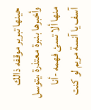حينها تبرير موقفه ذالك وأخبرها بنبرة معتذرة ،يتوسل منها ألا تسئ فهمه -أنا آسف يا آنسة مريم لو كنت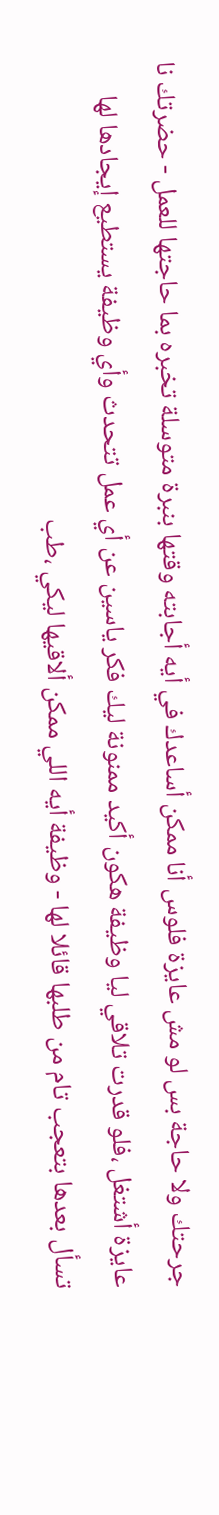جرحتك ولا حاجة بس لو مش عايزة فلوس أنا ممكن أساعدك في أيه أجابته وقتها بنبرة متوسلة تخبره بما حاجتها للعمل - حضرتك نا عايزة أشتغل ،فلو قدرت تلاقي ليا وظيفة هكون أكيد ممنونة ليك فكر ياسين عن أي عمل تتحدث وأي وظيفة يستطيع إيجادها لها تسأل بعدها بتعجب تام من طلبها قائلا لها - وظيفة أيه اللي ممكن ألاقيها ليكي ،طب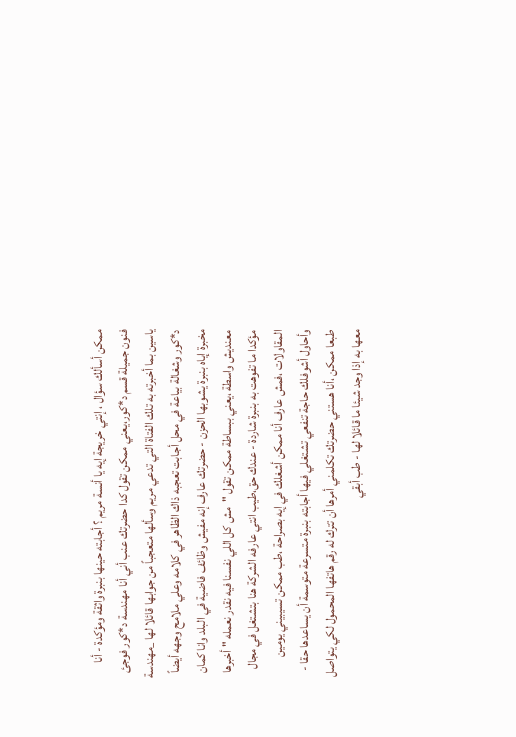ممكن أسألك سؤال ، إنتي خريجة إيه يا أنسة مريم ؟ أجابته حينها بنبرة واثقة ومؤكدة - أنا فنون جميلة قسم د*كور،يعني ممكن تقول كدا حضرتك عنب أني أنا مهندسة د*كور فوجئ ياسين بما أخبرته به تلك الفتاة التي تدعي مريم وسألها متعجباً من جوابها قائلا لها _مهندسة د*كور وشغالة بياعة في محل أجابت تعجبه ذاك الظاهر في كلامه وعلي ملامح وجهه أيضاً مخبرة إياه بنبرة يشوبها الحزن - حضرتك عارف إنه مفيش وظائف فاضية في البلد وانا كمان معنديش واسطة ،يعني ببساطة ممكن تقول "مش كل اللي نفسنا فيه نقدر نعمله " أخبرها مؤكدا ما تفوهت به بنبرة شاردة - عندك حق،طيب انتي عارفه الشركة هنا بتشتغل في مجال المقاولات ،فمش عارف أنا ممكن أشغلك في إيه بصراحة ،طب ممكن تسيبيني يومين وأحاول أشوفلك حاجة تنفعي تشتغلي فيها أجابته بنبرة متسرعة متوسمة أن يساعدها حقا - طبعا ممكن ،أنا هستني حضرتك تكلمني أمرها أن تترك له رقم هاتفها المحمول لكي يتواصل معها به إذا وجد شيئا ما قائلا لها - طب أبقي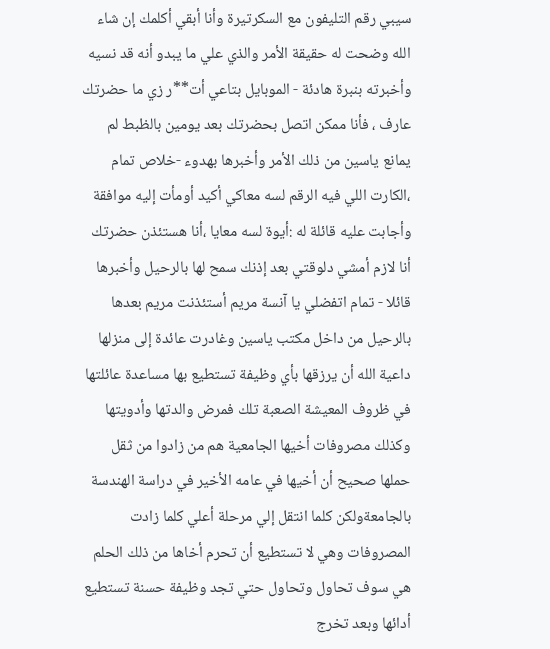سيبي رقم التليفون مع السكرتيرة وأنا أبقي أكلمك إن شاء الله وضحت له حقيقة الأمر والذي علي ما يبدو أنه قد نسيه وأخبرته بنبرة هادئة - الموبايل بتاعي أت**ر زي ما حضرتك عارف ، فأنا ممكن اتصل بحضرتك بعد يومين بالظبط لم يمانع ياسين من ذلك الأمر وأخبرها بهدوء -خلاص تمام ،الكارت اللي فيه الرقم لسه معاكي أكيد أومأت إليه موافقة وأجابت عليه قائلة له :أيوة لسه معايا ،أنا هستئذن حضرتك أنا لازم أمشي دلوقتي بعد إذنك سمح لها بالرحيل وأخبرها قائلا - تمام اتفضلي يا آنسة مريم أستئذنت مريم بعدها بالرحيل من داخل مكتب ياسين وغادرت عائدة إلى منزلها داعية الله أن يرزقها بأي وظيفة تستطيع بها مساعدة عائلتها في ظروف المعيشة الصعبة تلك فمرض والدتها وأدويتها وكذلك مصروفات أخيها الجامعية هم من زادوا من ثقل حملها صحيح أن أخيها في عامه الأخير في دراسة الهندسة بالجامعةولكن كلما انتقل إلي مرحلة أعلي كلما زادت المصروفات وهي لا تستطيع أن تحرم أخاها من ذلك الحلم هي سوف تحاول وتحاول حتي تجد وظيفة حسنة تستطيع أدائها وبعد تخرج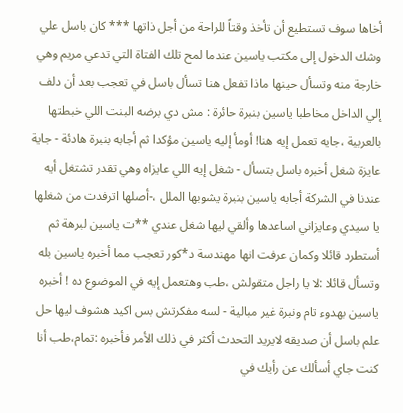أخاها سوف تستطيع أن تأخذ وقتاً للراحة من أجل ذاتها *** كان باسل علي وشك الدخول إلى مكتب ياسين عندما لمح تلك الفتاة التي تدعي مريم وهي خارجة منه وتسأل حينها ماذا تفعل هنا تسأل باسل في تعجب بعد أن دلف إلي الداخل مخاطبا ياسين بنبرة حائرة : مش دي برضه البنت اللي خبطتها بالعربية ،جايه تعمل إيه هنا! أومأ إليه ياسين مؤكدا ثم أجابه بنبرة هادئة - جاية عايزة شغل أخبره باسل بتسأل - شغل إيه اللي عايزاه وهي تقدر تشتغل أيه عندنا في الشركة أجابه ياسين بنبرة يشوبها الملل ،-أصلها اترفدت من شغلها يا سيدي وعايزاني اساعدها وألقي ليها شغل عندي **ت ياسين لبرهة ثم أستطرد قائلا وكمان عرفت انها مهندسة د*كور تعجب مما أخبره ياسين بله وتسأل قائلا :لا يا راجل متقولش ،طب وهتعمل إيه في الموضوع ده ! أخبره ياسين بهدوء تام ونبرة غير مبالية - لسه مفكرتش بس اكيد هشوف ليها حل علم باسل أن صديقه لايريد التحدث أكثر في ذلك الأمر فأخبره :تمام،طب أنا كنت جاي أسألك عن رأيك في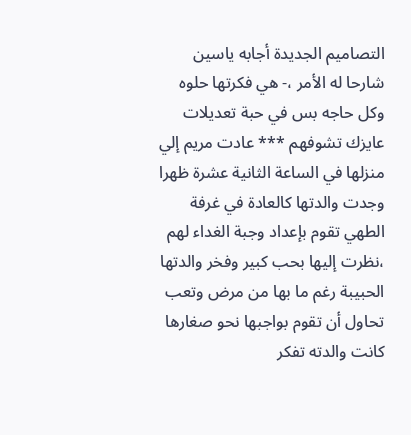التصاميم الجديدة أجابه ياسين شارحا له الأمر ،- هي فكرتها حلوه وكل حاجه بس في حبة تعديلات عايزك تشوفهم *** عادت مريم إلي منزلها في الساعة الثانية عشرة ظهرا وجدت والدتها كالعادة في غرفة الطهي تقوم بإعداد وجبة الغداء لهم ،نظرت إليها بحب كبير وفخر والدتها الحبيبة رغم ما بها من مرض وتعب تحاول أن تقوم بواجبها نحو صغارها كانت والدته تفكر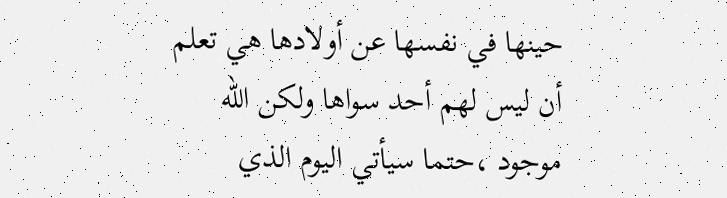حينها في نفسها عن أولادها هي تعلم أن ليس لهم أحد سواها ولكن الله موجود ،حتما سيأتي اليوم الذي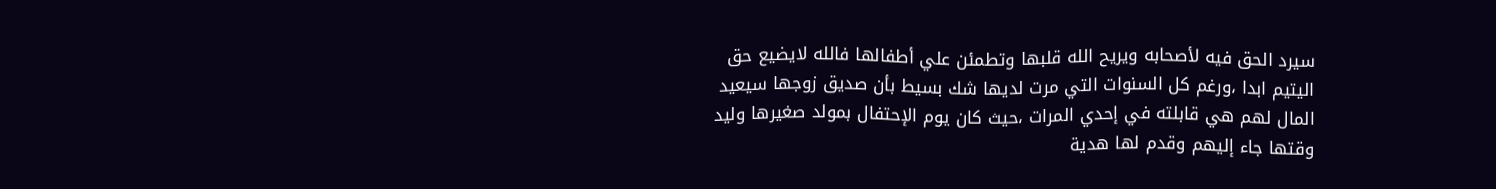سيرد الحق فيه لأصحابه ويريح الله قلبها وتطمئن علي أطفالها فالله لايضيع حق اليتيم ابدا ،ورغم كل السنوات التي مرت لديها شك بسيط بأن صديق زوجها سيعيد المال لهم هي قابلته في إحدي المرات ،حيث كان يوم الإحتفال بمولد صغيرها وليد وقتها جاء إليهم وقدم لها هدية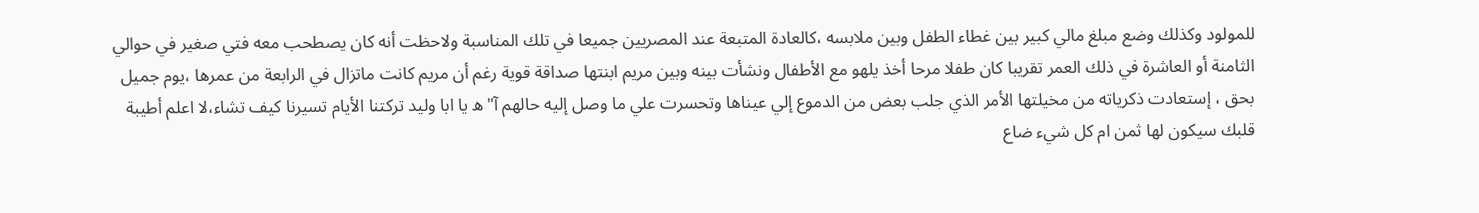للمولود وكذلك وضع مبلغ مالي كبير بين غطاء الطفل وبين ملابسه ،كالعادة المتبعة عند المصريين جميعا في تلك المناسبة ولاحظت أنه كان يصطحب معه فتي صغير في حوالي الثامنة أو العاشرة في ذلك العمر تقريبا كان طفلا مرحا أخذ يلهو مع الأطفال ونشأت بينه وبين مريم ابنتها صداقة قوية رغم أن مريم كانت ماتزال في الرابعة من عمرها ،يوم جميل بحق ، إستعادت ذكرياته من مخيلتها الأمر الذي جلب بعض من الدموع إلي عيناها وتحسرت علي ما وصل إليه حالهم آ"ه يا ابا وليد تركتنا الأيام تسيرنا كيف تشاء،لا اعلم أطيبة قلبك سيكون لها ثمن ام كل شيء ضاع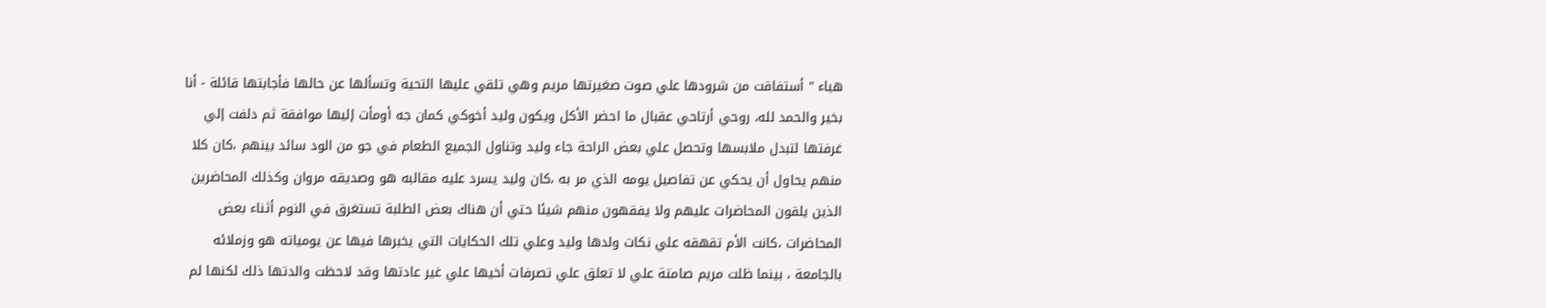هباء " أستفاقت من شرودها علي صوت صغيرتها مريم وهي تلقي عليها التحية وتسألها عن حالها فأجابتها قائلة - أنا بخير والحمد لله، روحي أرتاحي عقبال ما احضر الأكل ويكون وليد أخوكي كمان جه أومأت إليها موافقة ثم دلفت إلي غرفتها لتبدل ملابسها وتحصل علي بعض الراحة جاء وليد وتناول الجميع الطعام في جو من الود سائد بينهم ،كان كلا منهم يحاول أن يحكي عن تفاصيل يومه الذي مر به ،كان وليد يسرد عليه مقالبه هو وصديقه مروان وكذلك المحاضرين الذين يلقون المحاضرات عليهم ولا يفقهون منهم شيئا حتي أن هناك بعض الطلبة تستغرق في النوم أثناء بعض المحاضرات ،كانت الأم تقهقه علي نكات ولدها وليد وعلي تلك الحكايات التي يخبرها فيها عن يومياته هو وزملائه بالجامعة ، بينما ظلت مريم صامتة علي لا تعلق علي تصرفات أخيها علي غير عادتها وقد لاحظت والدتها ذلك لكنها لم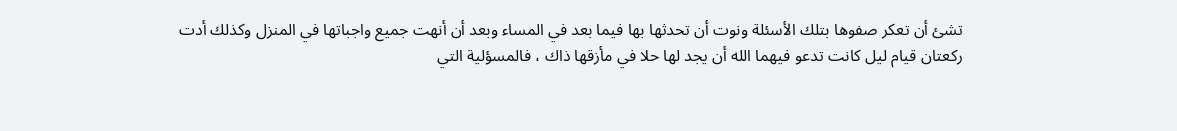تشئ أن تعكر صفوها بتلك الأسئلة ونوت أن تحدثها بها فيما بعد في المساء وبعد أن أنهت جميع واجباتها في المنزل وكذلك أدت ركعتان قيام ليل كانت تدعو فيهما الله أن يجد لها حلا في مأزقها ذاك ، فالمسؤلية التي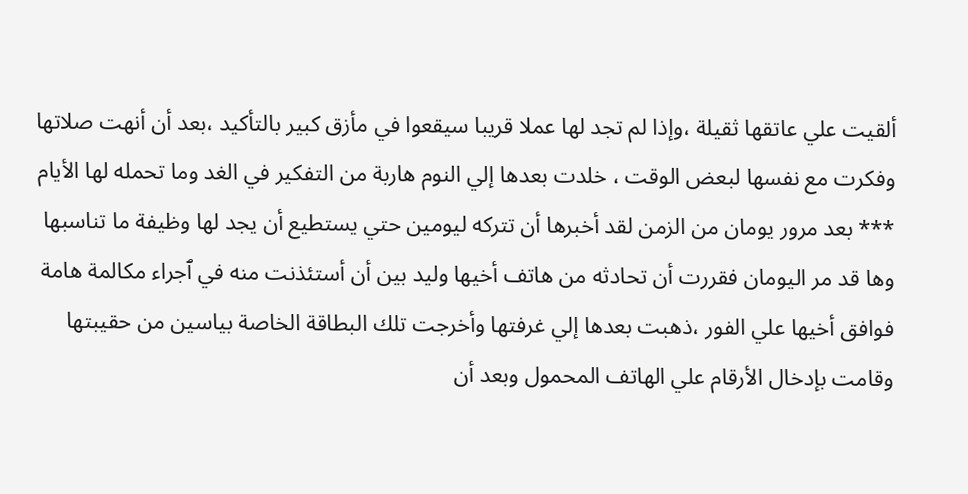ألقيت علي عاتقها ثقيلة ،وإذا لم تجد لها عملا قريبا سيقعوا في مأزق كبير بالتأكيد ،بعد أن أنهت صلاتها وفكرت مع نفسها لبعض الوقت ، خلدت بعدها إلي النوم هاربة من التفكير في الغد وما تحمله لها الأيام *** بعد مرور يومان من الزمن لقد أخبرها أن تتركه ليومين حتي يستطيع أن يجد لها وظيفة ما تناسبها وها قد مر اليومان فقررت أن تحادثه من هاتف أخيها وليد بين أن أستئذنت منه في ٱجراء مكالمة هامة فوافق أخيها علي الفور ،ذهبت بعدها إلي غرفتها وأخرجت تلك البطاقة الخاصة بياسين من حقيبتها وقامت بإدخال الأرقام علي الهاتف المحمول وبعد أن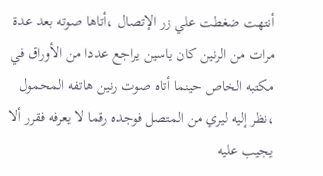أنتهت ضغطت علي زر الإتصال ،أتاها صوته بعد عدة مرات من الرنين كان ياسين يراجع عددا من الأوراق في مكتبه الخاص حينما أتاه صوت رنين هاتفه المحمول ،نظر إليه ليري من المتصل فوجده رقما لا يعرفه فقرر ألا يجيب عليه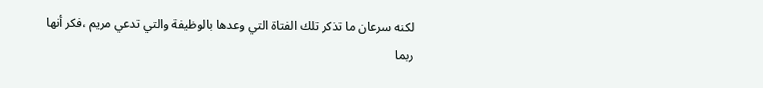لكنه سرعان ما تذكر تلك الفتاة التي وعدها بالوظيفة والتي تدعي مريم ،فكر أنها ربما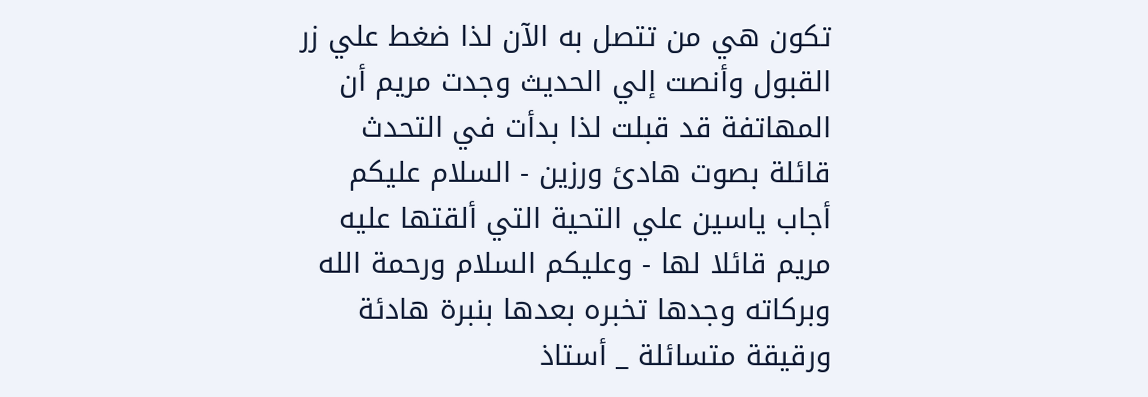تكون هي من تتصل به الآن لذا ضغط علي زر القبول وأنصت إلي الحديث وجدت مريم أن المهاتفة قد قبلت لذا بدأت في التحدث قائلة بصوت هادئ ورزين - السلام عليكم أجاب ياسين علي التحية التي ألقتها عليه مريم قائلا لها - وعليكم السلام ورحمة الله وبركاته وجدها تخبره بعدها بنبرة هادئة ورقيقة متسائلة _ أستاذ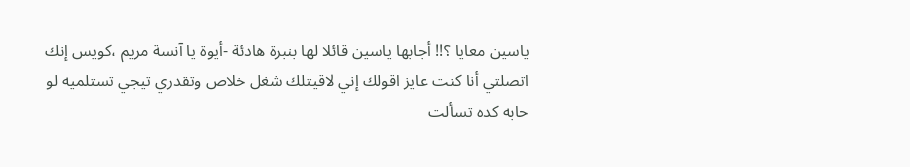ياسين معايا ؟!! أجابها ياسين قائلا لها بنبرة هادئة -أيوة يا آنسة مريم ،كويس إنك اتصلتي أنا كنت عايز اقولك إني لاقيتلك شغل خلاص وتقدري تيجي تستلميه لو حابه كده تسألت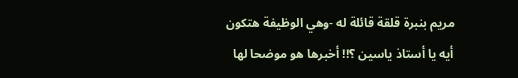مريم بنبرة قلقة قائلة له -وهي الوظيفة هتكون أيه يا أستاذ ياسين ؟!! أخبرها هو موضحا لها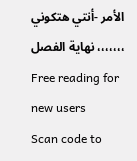الأمر -أنتي هتكوني ،،،،،،، نهاية الفصل
Free reading for new users
Scan code to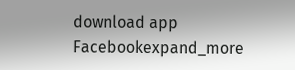download app
Facebookexpand_more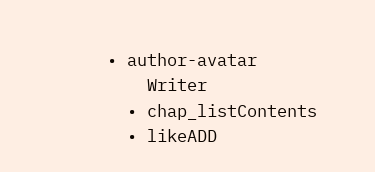• author-avatar
    Writer
  • chap_listContents
  • likeADD